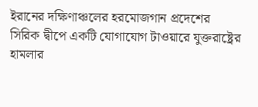ইরানের দক্ষিণাঞ্চলের হরমোজগান প্রদেশের সিরিক দ্বীপে একটি যোগাযোগ টাওয়ারে যুক্তরাষ্ট্রের হামলার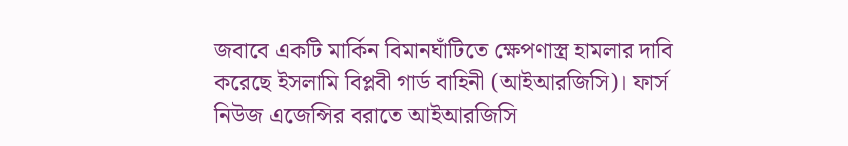জবাবে একটি মার্কিন বিমানঘাঁটিতে ক্ষেপণাস্ত্র হামলার দাবি করেছে ইসলামি বিপ্লবী গার্ড বাহিনী (আইআরজিসি)। ফার্স নিউজ এজেন্সির বরাতে আইআরজিসি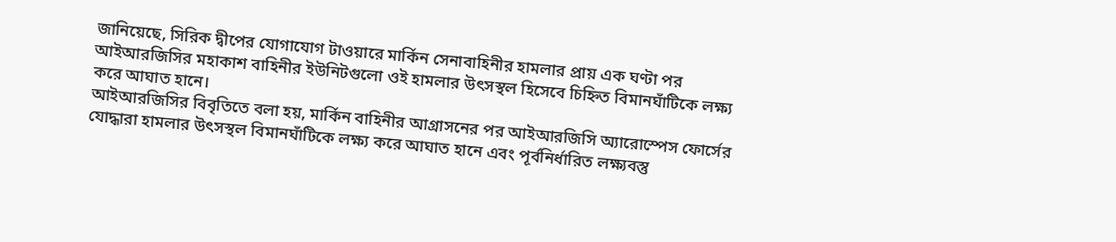জানিয়েছে, সিরিক দ্বীপের যোগাযোগ টাওয়ারে মার্কিন সেনাবাহিনীর হামলার প্রায় এক ঘণ্টা পর আইআরজিসির মহাকাশ বাহিনীর ইউনিটগুলো ওই হামলার উৎসস্থল হিসেবে চিহ্নিত বিমানঘাঁটিকে লক্ষ্য করে আঘাত হানে।
আইআরজিসির বিবৃতিতে বলা হয়, মার্কিন বাহিনীর আগ্রাসনের পর আইআরজিসি অ্যারোস্পেস ফোর্সের যোদ্ধারা হামলার উৎসস্থল বিমানঘাঁটিকে লক্ষ্য করে আঘাত হানে এবং পূর্বনির্ধারিত লক্ষ্যবস্তু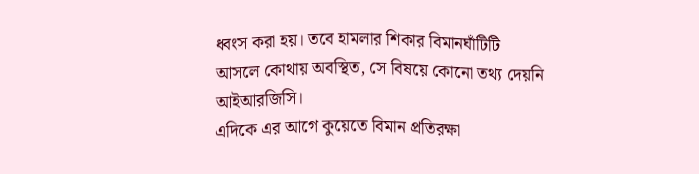ধ্বংস করা হয়। তবে হামলার শিকার বিমানঘাঁটিটি আসলে কোথায় অবস্থিত, সে বিষয়ে কোনো তথ্য দেয়নি আইআরজিসি।
এদিকে এর আগে কুয়েতে বিমান প্রতিরক্ষা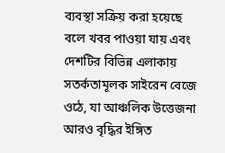ব্যবস্থা সক্রিয় করা হয়েছে বলে খবর পাওয়া যায় এবং দেশটির বিভিন্ন এলাকায় সতর্কতামূলক সাইরেন বেজে ওঠে, যা আঞ্চলিক উত্তেজনা আরও বৃদ্ধির ইঙ্গিত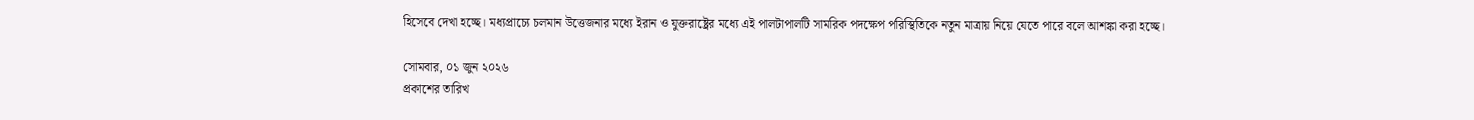হিসেবে দেখা হচ্ছে। মধ্যপ্রাচ্যে চলমান উত্তেজনার মধ্যে ইরান ও যুক্তরাষ্ট্রের মধ্যে এই পালটাপালটি সামরিক পদক্ষেপ পরিস্থিতিকে নতুন মাত্রায় নিয়ে যেতে পারে বলে আশঙ্কা করা হচ্ছে।

সোমবার, ০১ জুন ২০২৬
প্রকাশের তারিখ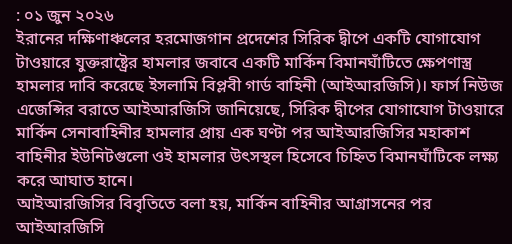: ০১ জুন ২০২৬
ইরানের দক্ষিণাঞ্চলের হরমোজগান প্রদেশের সিরিক দ্বীপে একটি যোগাযোগ টাওয়ারে যুক্তরাষ্ট্রের হামলার জবাবে একটি মার্কিন বিমানঘাঁটিতে ক্ষেপণাস্ত্র হামলার দাবি করেছে ইসলামি বিপ্লবী গার্ড বাহিনী (আইআরজিসি)। ফার্স নিউজ এজেন্সির বরাতে আইআরজিসি জানিয়েছে, সিরিক দ্বীপের যোগাযোগ টাওয়ারে মার্কিন সেনাবাহিনীর হামলার প্রায় এক ঘণ্টা পর আইআরজিসির মহাকাশ বাহিনীর ইউনিটগুলো ওই হামলার উৎসস্থল হিসেবে চিহ্নিত বিমানঘাঁটিকে লক্ষ্য করে আঘাত হানে।
আইআরজিসির বিবৃতিতে বলা হয়, মার্কিন বাহিনীর আগ্রাসনের পর আইআরজিসি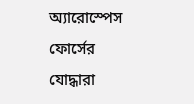অ্যারোস্পেস ফোর্সের যোদ্ধারা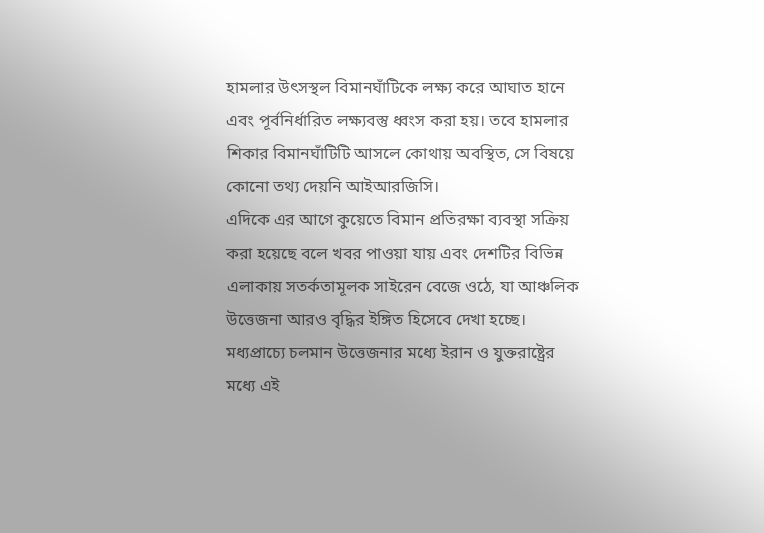হামলার উৎসস্থল বিমানঘাঁটিকে লক্ষ্য করে আঘাত হানে এবং পূর্বনির্ধারিত লক্ষ্যবস্তু ধ্বংস করা হয়। তবে হামলার শিকার বিমানঘাঁটিটি আসলে কোথায় অবস্থিত, সে বিষয়ে কোনো তথ্য দেয়নি আইআরজিসি।
এদিকে এর আগে কুয়েতে বিমান প্রতিরক্ষা ব্যবস্থা সক্রিয় করা হয়েছে বলে খবর পাওয়া যায় এবং দেশটির বিভিন্ন এলাকায় সতর্কতামূলক সাইরেন বেজে ওঠে, যা আঞ্চলিক উত্তেজনা আরও বৃদ্ধির ইঙ্গিত হিসেবে দেখা হচ্ছে। মধ্যপ্রাচ্যে চলমান উত্তেজনার মধ্যে ইরান ও যুক্তরাষ্ট্রের মধ্যে এই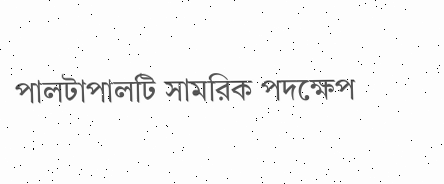পালটাপালটি সামরিক পদক্ষেপ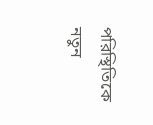পরিস্থিতিকে নতুন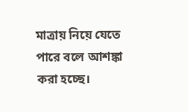মাত্রায় নিয়ে যেতে পারে বলে আশঙ্কা করা হচ্ছে।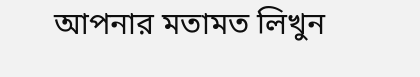আপনার মতামত লিখুন